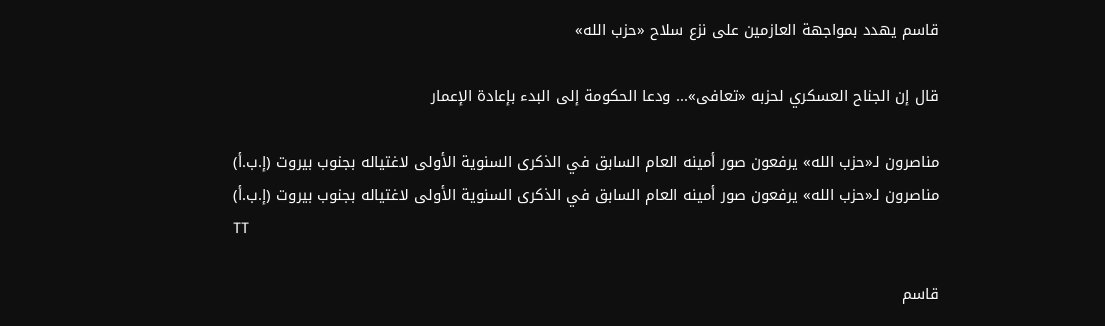قاسم يهدد بمواجهة العازمين على نزع سلاح «حزب الله»

قال إن الجناح العسكري لحزبه «تعافى»... ودعا الحكومة إلى البدء بإعادة الإعمار

مناصرون لـ«حزب الله» يرفعون صور أمينه العام السابق في الذكرى السنوية الأولى لاغتياله بجنوب بيروت (إ.ب.أ)
مناصرون لـ«حزب الله» يرفعون صور أمينه العام السابق في الذكرى السنوية الأولى لاغتياله بجنوب بيروت (إ.ب.أ)
TT

قاسم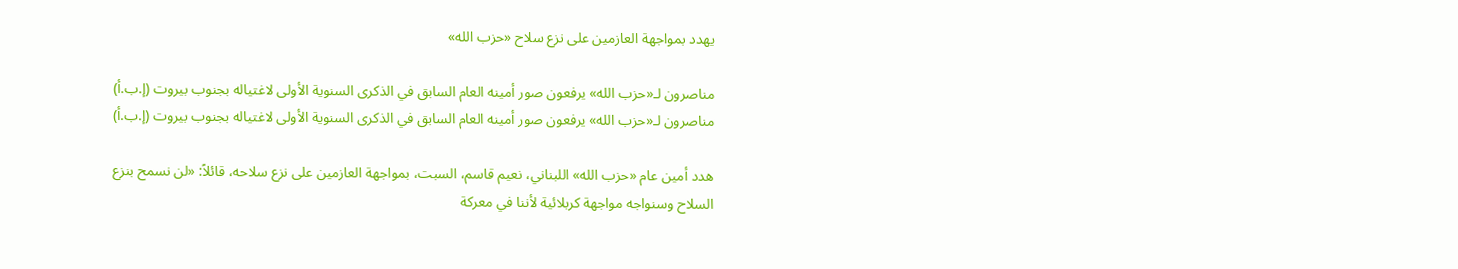يهدد بمواجهة العازمين على نزع سلاح «حزب الله»

مناصرون لـ«حزب الله» يرفعون صور أمينه العام السابق في الذكرى السنوية الأولى لاغتياله بجنوب بيروت (إ.ب.أ)
مناصرون لـ«حزب الله» يرفعون صور أمينه العام السابق في الذكرى السنوية الأولى لاغتياله بجنوب بيروت (إ.ب.أ)

هدد أمين عام «حزب الله» اللبناني، نعيم قاسم، السبت، بمواجهة العازمين على نزع سلاحه، قائلاً: «لن نسمح بنزع السلاح وسنواجه مواجهة كربلائية لأننا في معركة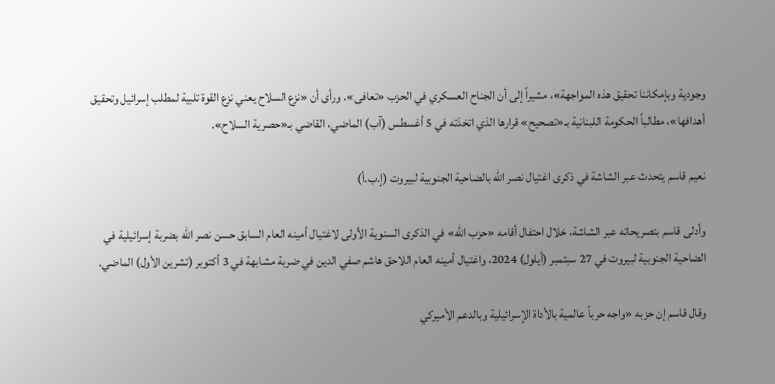وجودية وبإمكاننا تحقيق هذه المواجهة»، مشيراً إلى أن الجناح العسكري في الحزب «تعافى». ورأى أن «نزع السلاح يعني نزع القوة تلبية لمطلب إسرائيل وتحقيق أهدافها»، مطالباً الحكومة اللبنانية بـ«تصحيح» قرارها الذي اتخذته في 5 أغسطس (آب) الماضي، القاضي بـ«حصرية السلاح».

نعيم قاسم يتحدث عبر الشاشة في ذكرى اغتيال نصر الله بالضاحية الجنوبية لبيروت (إ.ب.أ)

وأدلى قاسم بتصريحاته عبر الشاشة، خلال احتفال أقامه «حزب الله» في الذكرى السنوية الأولى لاغتيال أمينه العام السابق حسن نصر الله بضربة إسرائيلية في الضاحية الجنوبية لبيروت في 27 سبتمبر (أيلول) 2024، واغتيال أمينه العام اللاحق هاشم صفي الدين في ضربة مشابهة في 3 أكتوبر (تشرين الأول) الماضي.

وقال قاسم إن حزبه «واجه حرباً عالمية بالأداة الإسرائيلية وبالدعم الأميركي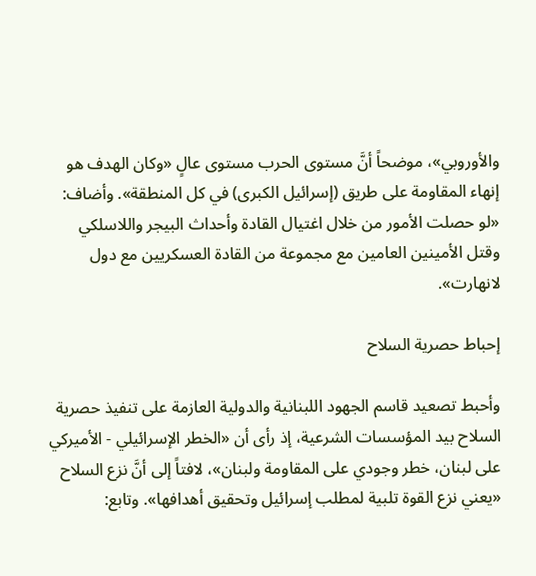والأوروبي»، موضحاً أنَّ مستوى الحرب مستوى عالٍ «وكان الهدف هو إنهاء المقاومة على طريق (إسرائيل الكبرى) في كل المنطقة». وأضاف: «لو حصلت الأمور من خلال اغتيال القادة وأحداث البيجر واللاسلكي وقتل الأمينين العامين مع مجموعة من القادة العسكريين مع دول لانهارت».

إحباط حصرية السلاح

وأحبط تصعيد قاسم الجهود اللبنانية والدولية العازمة على تنفيذ حصرية السلاح بيد المؤسسات الشرعية، إذ رأى أن «الخطر الإسرائيلي - الأميركي على لبنان، خطر وجودي على المقاومة ولبنان»، لافتاً إلى أنَّ نزع السلاح «يعني نزع القوة تلبية لمطلب إسرائيل وتحقيق أهدافها». وتابع: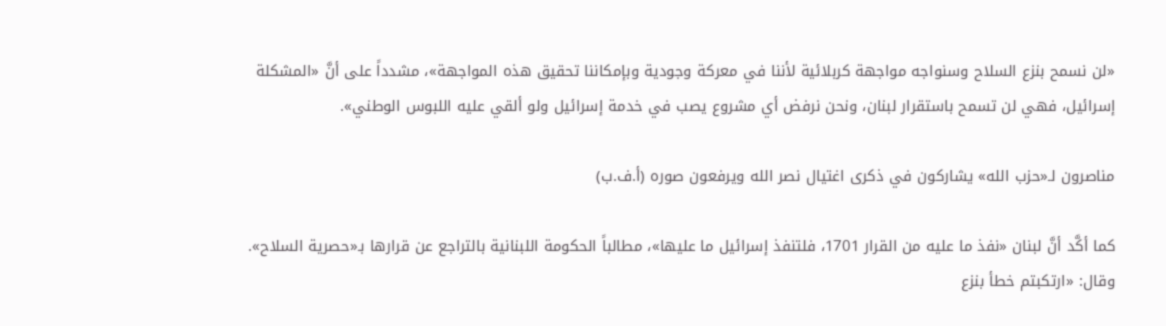«لن نسمح بنزع السلاح وسنواجه مواجهة كربلائية لأننا في معركة وجودية وبإمكاننا تحقيق هذه المواجهة»، مشدداً على أنَّ «المشكلة إسرائيل، فهي لن تسمح باستقرار لبنان، ونحن نرفض أي مشروع يصب في خدمة إسرائيل ولو ألقي عليه اللبوس الوطني».

مناصرون لـ«حزب الله» يشاركون في ذكرى اغتيال نصر الله ويرفعون صوره (أ.ف.ب)

كما أكَّد أنَّ لبنان «نفذ ما عليه من القرار 1701، فلتنفذ إسرائيل ما عليها»، مطالباً الحكومة اللبنانية بالتراجع عن قرارها بـ«حصرية السلاح». وقال: «ارتكبتم خطأ بنزع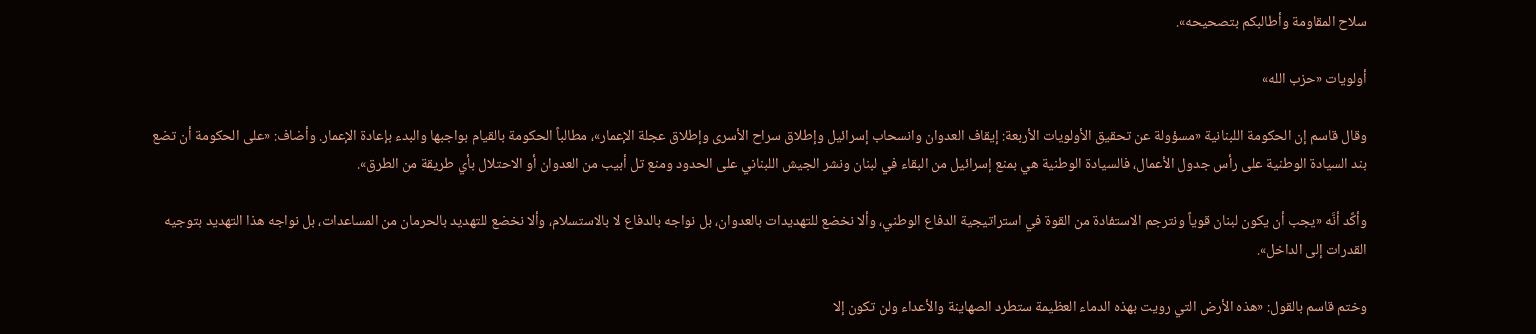سلاح المقاومة وأطالبكم بتصحيحه».

أولويات «حزب الله»

وقال قاسم إن الحكومة اللبنانية «مسؤولة عن تحقيق الأولويات الأربعة: إيقاف العدوان وانسحاب إسرائيل وإطلاق سراح الأسرى وإطلاق عجلة الإعمار»، مطالباً الحكومة بالقيام بواجبها والبدء بإعادة الإعمار. وأضاف: «على الحكومة أن تضع بند السيادة الوطنية على رأس جدول الأعمال، فالسيادة الوطنية هي بمنع إسرائيل من البقاء في لبنان ونشر الجيش اللبناني على الحدود ومنع تل أبيب من العدوان أو الاحتلال بأي طريقة من الطرق».

وأكَّد أنَّه «يجب أن يكون لبنان قوياً ونترجم الاستفادة من القوة في استراتيجية الدفاع الوطني، وألا نخضع للتهديدات بالعدوان، بل نواجه بالدفاع لا بالاستسلام، وألا نخضع للتهديد بالحرمان من المساعدات، بل نواجه هذا التهديد بتوجيه القدرات إلى الداخل».

وختم قاسم بالقول: «هذه الأرض التي رويت بهذه الدماء العظيمة ستطرد الصهاينة والأعداء ولن تكون إلا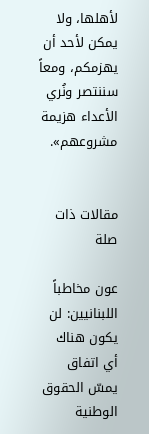لأهلها، ولا يمكن لأحد أن يهزمكم، ومعاً سننتصر ونُري الأعداء هزيمة مشروعهم».


مقالات ذات صلة

عون مخاطباً اللبنانيين: لن يكون هناك أي اتفاق يمسّ الحقوق الوطنية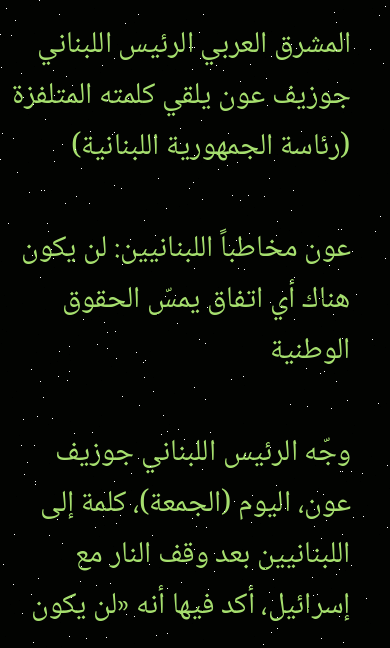المشرق العربي الرئيس اللبناني جوزيف عون يلقي كلمته المتلفزة (رئاسة الجمهورية اللبنانية)

عون مخاطباً اللبنانيين: لن يكون هناك أي اتفاق يمسّ الحقوق الوطنية

وجّه الرئيس اللبناني جوزيف عون، اليوم (الجمعة)، كلمة إلى اللبنانيين بعد وقف النار مع إسرائيل، أكد فيها أنه «لن يكون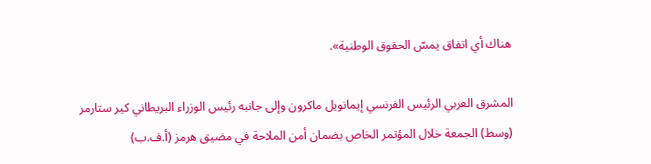هناك أي اتفاق يمسّ الحقوق الوطنية».

المشرق العربي الرئيس الفرنسي إيمانويل ماكرون وإلى جانبه رئيس الوزراء البريطاني كير ستارمر (وسط) الجمعة خلال المؤتمر الخاص بضمان أمن الملاحة في مضيق هرمز (أ.ف.ب)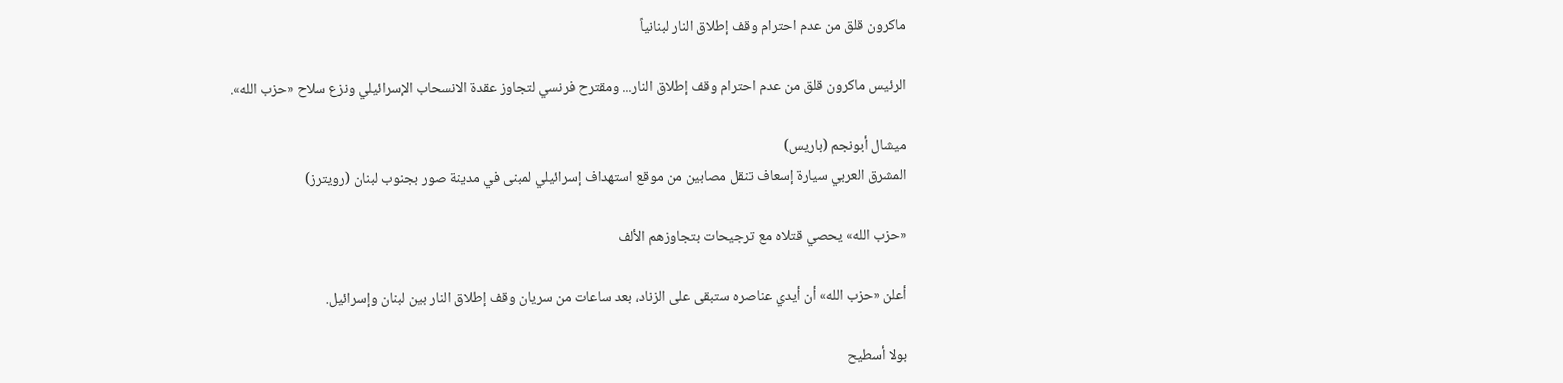ماكرون قلق من عدم احترام وقف إطلاق النار لبنانياً

الرئيس ماكرون قلق من عدم احترام وقف إطلاق النار... ومقترح فرنسي لتجاوز عقدة الانسحاب الإسرائيلي ونزع سلاح «حزب الله».

ميشال أبونجم (باريس)
المشرق العربي سيارة إسعاف تنقل مصابين من موقع استهداف إسرائيلي لمبنى في مدينة صور بجنوب لبنان (رويترز)

«حزب الله» يحصي قتلاه مع ترجيحات بتجاوزهم الألف

أعلن «حزب الله» أن أيدي عناصره ستبقى على الزناد، بعد ساعات من سريان وقف إطلاق النار بين لبنان وإسرائيل.

بولا أسطيح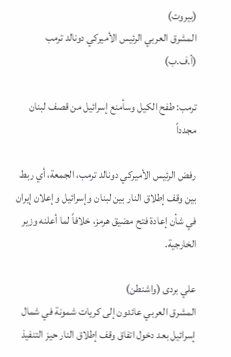(بيروت)
المشرق العربي الرئيس الأميركي دونالد ترمب (أ.ف.ب)

ترمب: طفح الكيل وسأمنع إسرائيل من قصف لبنان مجدداً

رفض الرئيس الأميركي دونالد ترمب، الجمعة، أي ربط بين وقف إطلاق النار بين لبنان وإسرائيل وإعلان إيران في شأن إعادة فتح مضيق هرمز، خلافاً لما أعلنه وزير الخارجية.

علي بردى (واشنطن)
المشرق العربي عائدون إلى كريات شمونة في شمال إسرائيل بعد دخول اتفاق وقف إطلاق النار حيز التنفيذ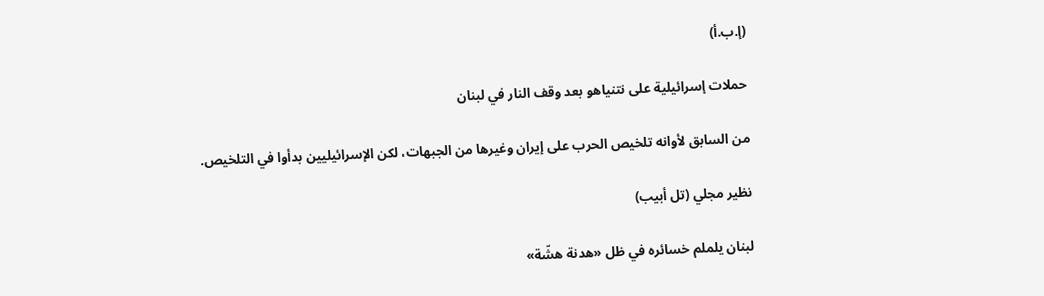(إ.ب.أ)

حملات إسرائيلية على نتنياهو بعد وقف النار في لبنان

من السابق لأوانه تلخيص الحرب على إيران وغيرها من الجبهات، لكن الإسرائيليين بدأوا في التلخيص.

نظير مجلي (تل أبيب)

لبنان يلملم خسائره في ظل «هدنة هشّة»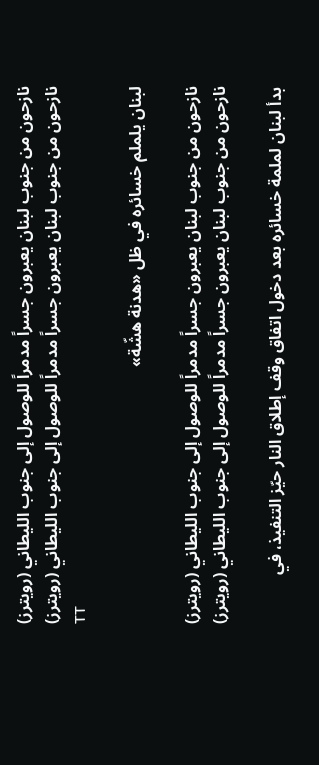نازحون من جنوب لبنان يعبرون جسراً مدمراً للوصول إلى جنوب الليطاني (رويترز)
نازحون من جنوب لبنان يعبرون جسراً مدمراً للوصول إلى جنوب الليطاني (رويترز)
TT

لبنان يلملم خسائره في ظل «هدنة هشّة»

نازحون من جنوب لبنان يعبرون جسراً مدمراً للوصول إلى جنوب الليطاني (رويترز)
نازحون من جنوب لبنان يعبرون جسراً مدمراً للوصول إلى جنوب الليطاني (رويترز)

بدأ لبنان لملمة خسائره بعد دخول اتفاق وقف إطلاق النار حيّز التنفيذ، في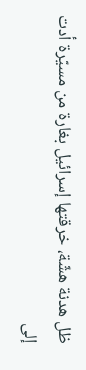ظل هدنة هشّة، خرقتها إسرائيل بغارة من مسيّرة أدت إلى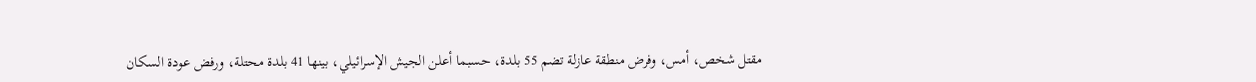مقتل شخص، أمس، وفرض منطقة عازلة تضم 55 بلدة، حسبما أعلن الجيش الإسرائيلي، بينها 41 بلدة محتلة، ورفض عودة السكان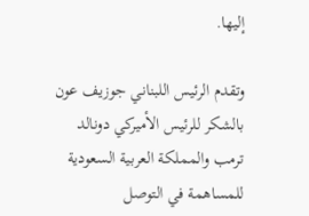إليها.

وتقدم الرئيس اللبناني جوزيف عون بالشكر للرئيس الأميركي دونالد ترمب والمملكة العربية السعودية للمساهمة في التوصل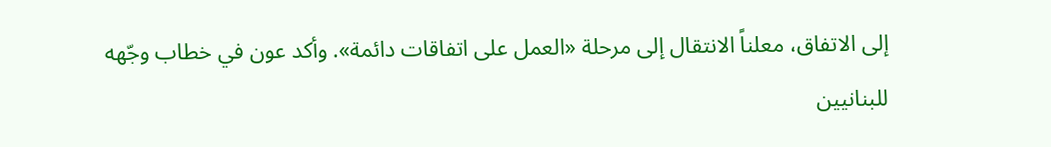إلى الاتفاق، معلناً الانتقال إلى مرحلة «العمل على اتفاقات دائمة». وأكد عون في خطاب وجّهه للبنانيين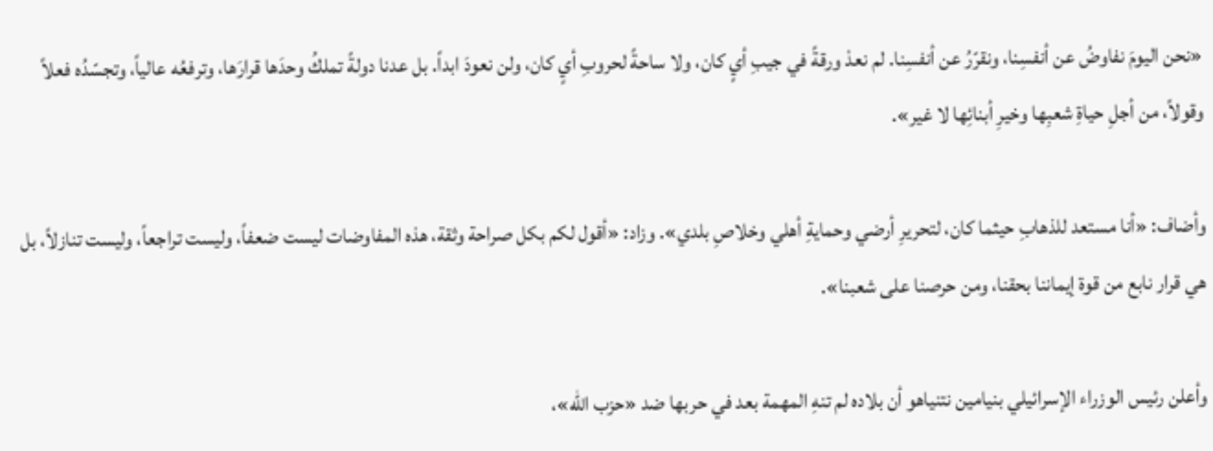«نحن اليومَ نفاوضُ عن أنفسِنا، ونقرّرُ عن أنفسِنا. لم نعدْ ورقةً في جيبِ أيٍ كان، ولا ساحةً لحروبِ أيٍ كان، ولن نعودَ ابداً. بل عدنا دولةً تملكُ وحدَها قرارَها، وترفعُه عالياً، وتجسّدُه فعلاً وقولاً، من أجلِ حياةِ شعبِها وخيرِ أبنائِها لا غير».

وأضاف: «أنا مستعد للذهابِ حيثما كان، لتحريرِ أرضي وحمايةِ أهلي وخلاصِ بلدي». وزاد: «أقول لكم بكل صراحة وثقة، هذه المفاوضات ليست ضعفاً، وليست تراجعاً، وليست تنازلاً، بل هي قرار نابع ‌من قوة إيماننا بحقنا، ومن ‌حرصنا على شعبنا».

وأعلن رئيس الوزراء الإسرائيلي بنيامين نتنياهو أن بلاده لم تنهِ المهمة بعد في حربها ضد «حزب الله»،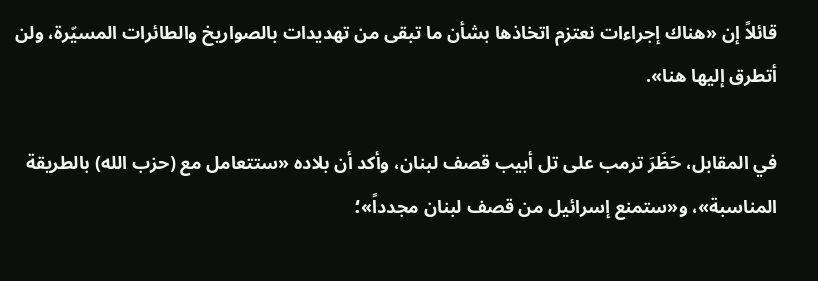قائلاً إن «هناك إجراءات نعتزم اتخاذها بشأن ما تبقى من تهديدات بالصواريخ والطائرات المسيّرة، ولن أتطرق إليها هنا».

في المقابل، حَظَرَ ترمب على تل أبيب قصف لبنان، وأكد أن بلاده «ستتعامل مع (حزب الله) بالطريقة المناسبة»، و«ستمنع إسرائيل من قصف لبنان مجدداً»؛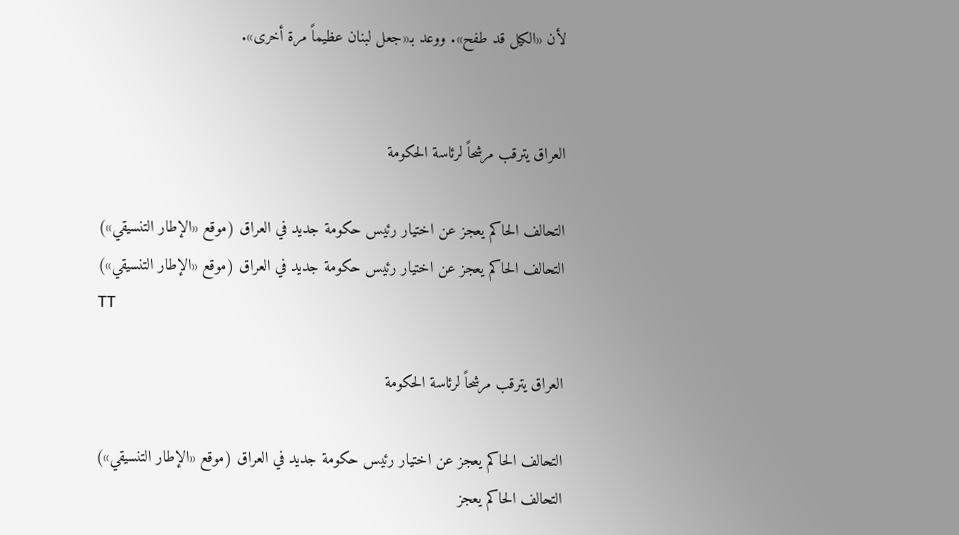لأن «الكيل قد طفح». ووعد بـ«جعل لبنان عظيماً مرة أخرى».


العراق يترقب مرشحاً لرئاسة الحكومة

التحالف الحاكم يعجز عن اختيار رئيس حكومة جديد في العراق (موقع «الإطار التنسيقي»)
التحالف الحاكم يعجز عن اختيار رئيس حكومة جديد في العراق (موقع «الإطار التنسيقي»)
TT

العراق يترقب مرشحاً لرئاسة الحكومة

التحالف الحاكم يعجز عن اختيار رئيس حكومة جديد في العراق (موقع «الإطار التنسيقي»)
التحالف الحاكم يعجز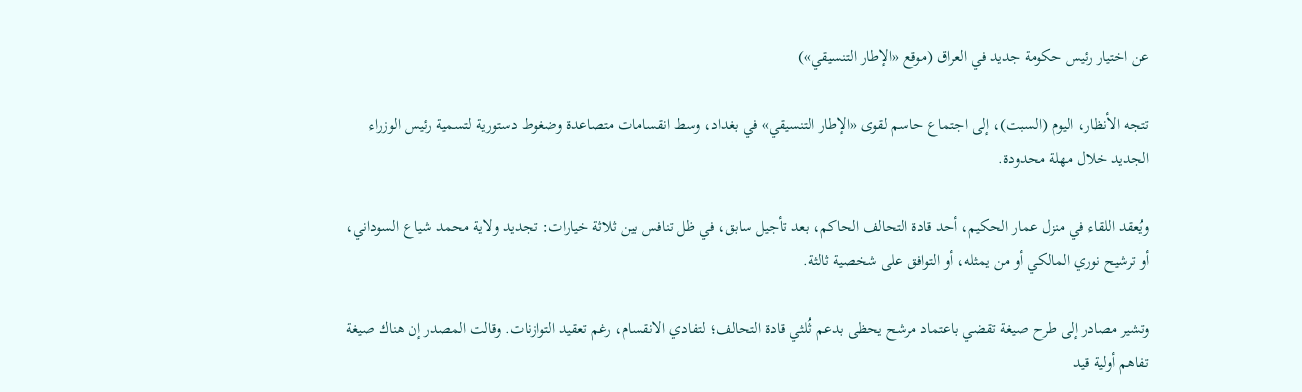عن اختيار رئيس حكومة جديد في العراق (موقع «الإطار التنسيقي»)

تتجه الأنظار، اليوم (السبت)، إلى اجتماع حاسم لقوى «الإطار التنسيقي» في بغداد، وسط انقسامات متصاعدة وضغوط دستورية لتسمية رئيس الوزراء الجديد خلال مهلة محدودة.

ويُعقد اللقاء في منزل عمار الحكيم، أحد قادة التحالف الحاكم، بعد تأجيل سابق، في ظل تنافس بين ثلاثة خيارات: تجديد ولاية محمد شياع السوداني، أو ترشيح نوري المالكي أو من يمثله، أو التوافق على شخصية ثالثة.

وتشير مصادر إلى طرح صيغة تقضي باعتماد مرشح يحظى بدعم ثُلثي قادة التحالف؛ لتفادي الانقسام، رغم تعقيد التوازنات. وقالت المصدر إن هناك صيغة تفاهم أولية قيد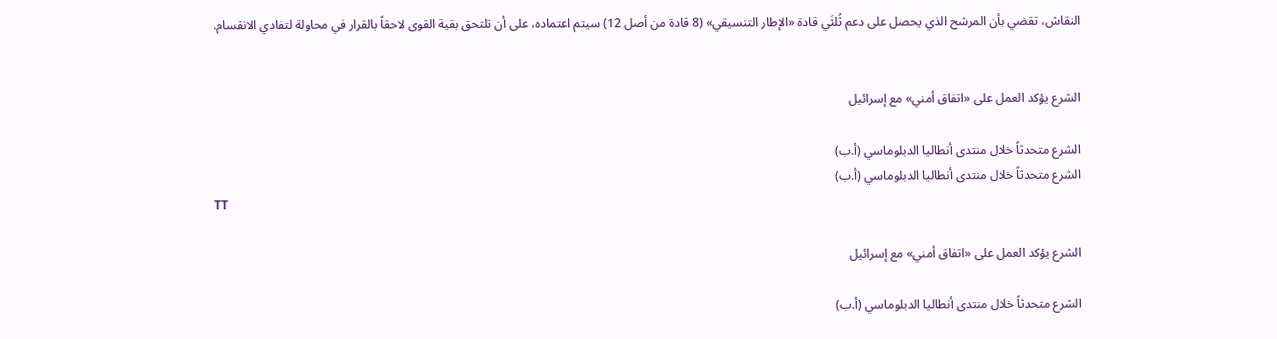النقاش، تقضي بأن المرشح الذي يحصل على دعم ثُلثَي قادة «الإطار التنسيقي» (8 قادة من أصل 12) سيتم اعتماده، على أن تلتحق بقية القوى لاحقاً بالقرار في محاولة لتفادي الانقسام.


الشرع يؤكد العمل على «اتفاق أمني» مع إسرائيل

الشرع متحدثاً خلال منتدى أنطاليا الدبلوماسي (أ.ب)
الشرع متحدثاً خلال منتدى أنطاليا الدبلوماسي (أ.ب)
TT

الشرع يؤكد العمل على «اتفاق أمني» مع إسرائيل

الشرع متحدثاً خلال منتدى أنطاليا الدبلوماسي (أ.ب)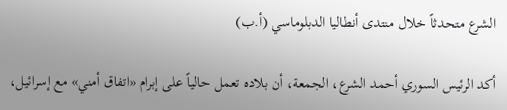الشرع متحدثاً خلال منتدى أنطاليا الدبلوماسي (أ.ب)

أكد الرئيس السوري أحمد الشرع، الجمعة، أن بلاده تعمل حالياً على إبرام «اتفاق أمني» مع إسرائيل،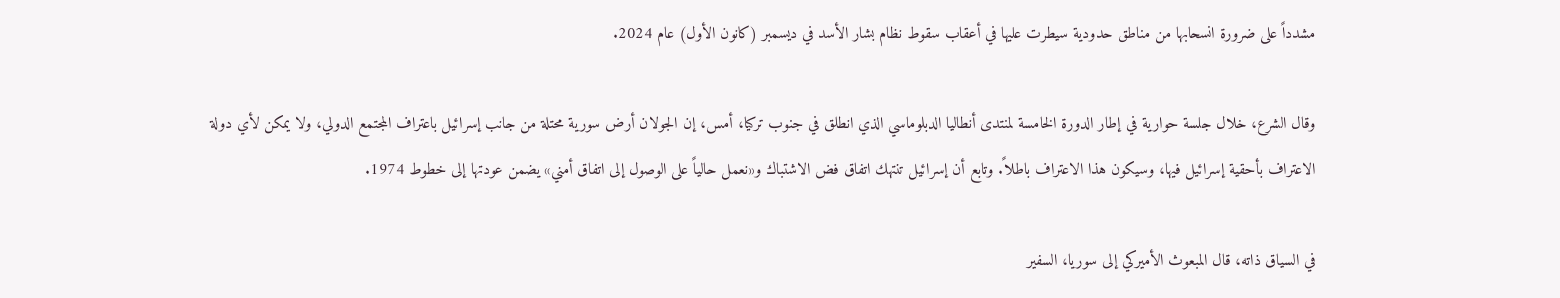مشدداً على ضرورة انسحابها من مناطق حدودية سيطرت عليها في أعقاب سقوط نظام بشار الأسد في ديسمبر (كانون الأول) عام 2024.

وقال الشرع، خلال جلسة حوارية في إطار الدورة الخامسة لمنتدى أنطاليا الدبلوماسي الذي انطلق في جنوب تركيا، أمس، إن الجولان أرض سورية محتلة من جانب إسرائيل باعتراف المجتمع الدولي، ولا يمكن لأي دولة الاعتراف بأحقية إسرائيل فيها، وسيكون هذا الاعتراف باطلاً. وتابع أن إسرائيل تنتهك اتفاق فض الاشتباك و«نعمل حالياً على الوصول إلى اتفاق أمني» يضمن عودتها إلى خطوط 1974.

في السياق ذاته، قال المبعوث الأميركي إلى سوريا، السفير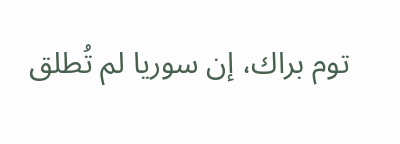توم براك، إن سوريا لم تُطلق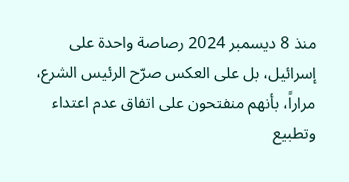منذ 8 ديسمبر 2024 رصاصة واحدة على إسرائيل، بل على العكس صرّح الرئيس الشرع، مراراً، بأنهم منفتحون على اتفاق عدم اعتداء وتطبيع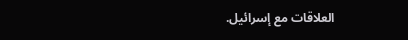العلاقات مع إسرائيل.